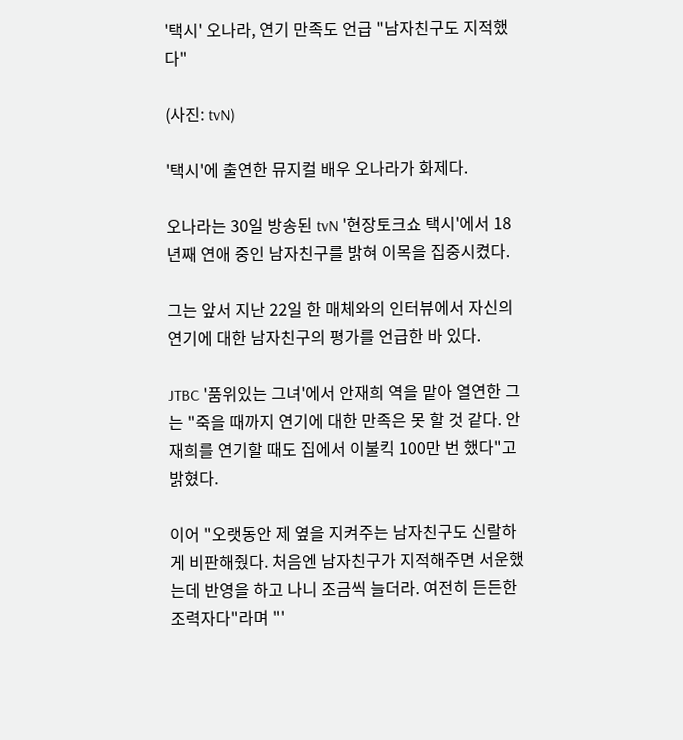'택시' 오나라, 연기 만족도 언급 "남자친구도 지적했다"

(사진: tvN)

'택시'에 출연한 뮤지컬 배우 오나라가 화제다.

오나라는 30일 방송된 tvN '현장토크쇼 택시'에서 18년째 연애 중인 남자친구를 밝혀 이목을 집중시켰다.

그는 앞서 지난 22일 한 매체와의 인터뷰에서 자신의 연기에 대한 남자친구의 평가를 언급한 바 있다.

JTBC '품위있는 그녀'에서 안재희 역을 맡아 열연한 그는 "죽을 때까지 연기에 대한 만족은 못 할 것 같다. 안재희를 연기할 때도 집에서 이불킥 100만 번 했다"고 밝혔다.

이어 "오랫동안 제 옆을 지켜주는 남자친구도 신랄하게 비판해줬다. 처음엔 남자친구가 지적해주면 서운했는데 반영을 하고 나니 조금씩 늘더라. 여전히 든든한 조력자다"라며 "'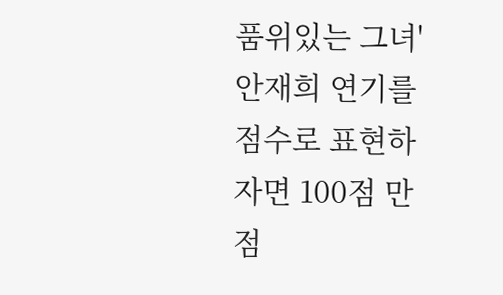품위있는 그녀' 안재희 연기를 점수로 표현하자면 100점 만점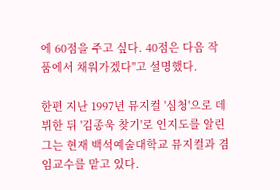에 60점을 주고 싶다. 40점은 다음 작품에서 채워가겠다"고 설명했다.

한편 지난 1997년 뮤지컬 '심청'으로 데뷔한 뒤 '김종욱 찾기'로 인지도를 알린 그는 현재 백석예술대학교 뮤지컬과 겸임교수를 맡고 있다.